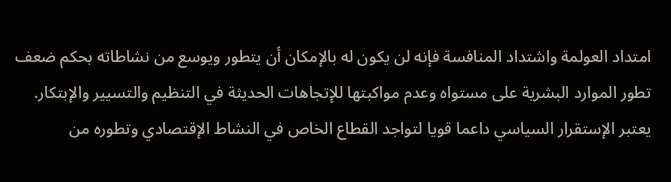امتداد العولمة واشتداد المنافسة فإنه لن يكون له بالإمكان أن يتطور ويوسع من نشاطاته بحكم ضعف تطور الموارد البشرية على مستواه وعدم مواكبتها للإتجاهات الحديثة في التنظيم والتسيير والإبتكار.
يعتبر الإستقرار السياسي داعما قويا لتواجد القطاع الخاص في النشاط الإقتصادي وتطوره من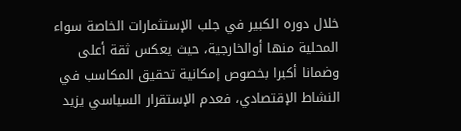خلال دوره الكبير في جلب الإستثمارات الخاصة سواء المحلية منها أوالخارجية، حيث يعكس ثقة أعلى وضمانا أكبرا بخصوص إمكانية تحقيق المكاسب في النشاط الإقتصادي، فعدم الإستقرار السياسي يزيد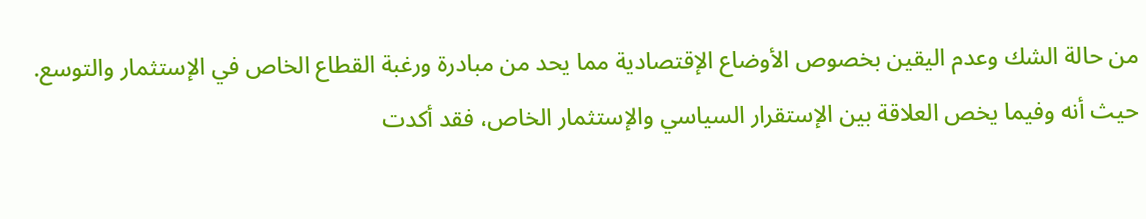من حالة الشك وعدم اليقين بخصوص الأوضاع الإقتصادية مما يحد من مبادرة ورغبة القطاع الخاص في الإستثمار والتوسع.
حيث أنه وفيما يخص العلاقة بين الإستقرار السياسي والإستثمار الخاص، فقد أكدت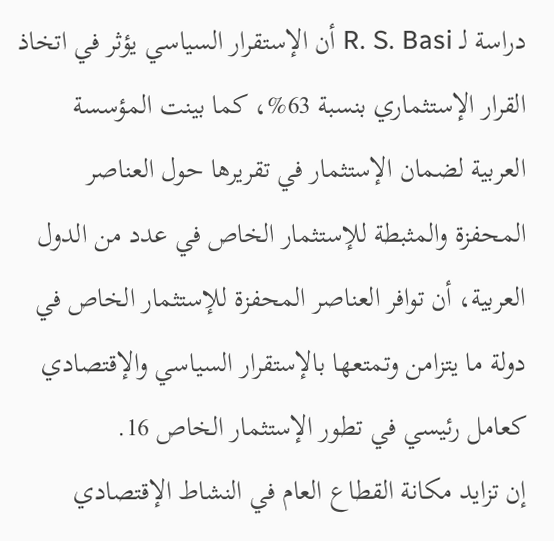دراسة لـ R. S. Basi أن الإستقرار السياسي يؤثر في اتخاذ القرار الإستثماري بنسبة 63%، كما بينت المؤسسة العربية لضمان الإستثمار في تقريرها حول العناصر المحفزة والمثبطة للإستثمار الخاص في عدد من الدول العربية، أن توافر العناصر المحفزة للإستثمار الخاص في دولة ما يتزامن وتمتعها بالإستقرار السياسي والإقتصادي كعامل رئيسي في تطور الإستثمار الخاص 16.
إن تزايد مكانة القطاع العام في النشاط الإقتصادي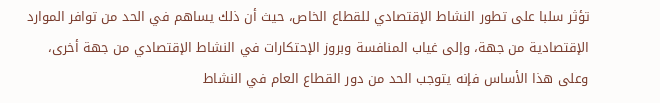تؤثر سلبا على تطور النشاط الإقتصادي للقطاع الخاص، حيث أن ذلك يساهم في الحد من توافر الموارد الإقتصادية من جهة، وإلى غياب المنافسة وبروز الإحتكارات في النشاط الإقتصادي من جهة أخرى، وعلى هذا الأساس فإنه يتوجب الحد من دور القطاع العام في النشاط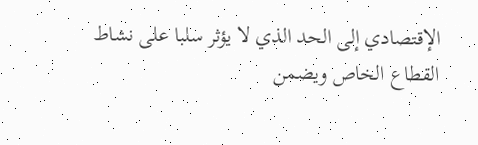الإقتصادي إلى الحد الذي لا يؤثر سلبا على نشاط القطاع الخاص ويضمن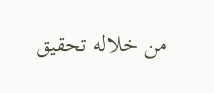من خلاله تحقيق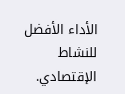الأداء الأفضل للنشاط الإقتصادي.